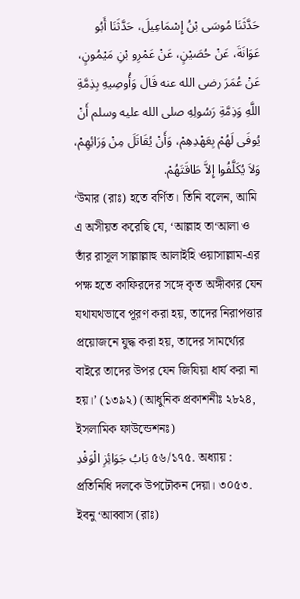حَدَّثَنَا مُوسَى بْنُ إِسْمَاعِيلَ، حَدَّثَنَا أَبُو عَوَانَةَ، عَنْ حُصَيْنٍ، عَنْ عَمْرِو بْنِ مَيْمُونٍ، عَنْ عُمَرَ رضى الله عنه قَالَ وَأُوصِيهِ بِذِمَّةِ اللَّهِ وَذِمَّةِ رَسُولِهِ صلى الله عليه وسلم أَنْ يُوفَى لَهُمْ بِعَهْدِهِمْ، وَأَنْ يُقَاتَلَ مِنْ وَرَائِهِمْ، وَلاَ يُكَلَّفُوا إِلاَّ طَاقَتَهُمْ.
‘উমার (রাঃ) হতে বর্ণিত। তিনি বলেন, আমি এ অসীয়ত করেছি যে, ‘আল্লাহ তা‘আলা ও তাঁর রাসূল সাল্লাল্লাহু আলাইহি ওয়াসাল্লাম-এর পক্ষ হতে কাফিরদের সঙ্গে কৃত অঙ্গীকার যেন যথাযথভাবে পূরণ করা হয়, তাদের নিরাপত্তার প্রয়োজনে যুদ্ধ করা হয়, তাদের সামর্থ্যের বাইরে তাদের উপর যেন জিযিয়া ধার্য করা না হয়।’ (১৩৯২) (আধুনিক প্রকাশনীঃ ২৮২৪, ইসলামিক ফাউন্ডেশনঃ)
بَابُ جَوَائِزِ الْوَفْدِ ৫৬/১৭৫. অধ্যায় : প্রতিনিধি দলকে উপঢৌকন দেয়া। ৩০৫৩. ইবনু ‘আব্বাস (রাঃ)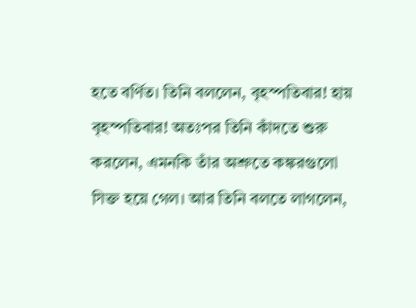হতে বর্ণিত। তিনি বললেন, বৃহস্পতিবার! হায় বৃহস্পতিবার! অতঃপর তিনি কাঁদতে শুরু করলেন, এমনকি তাঁর অশ্রুতে কঙ্করগুলো সিক্ত হয়ে গেল। আর তিনি বলতে লাগলেন,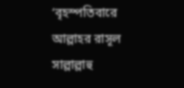‘বৃহস্পতিবারে আল্লাহর রাসূল সাল্লাল্লাহু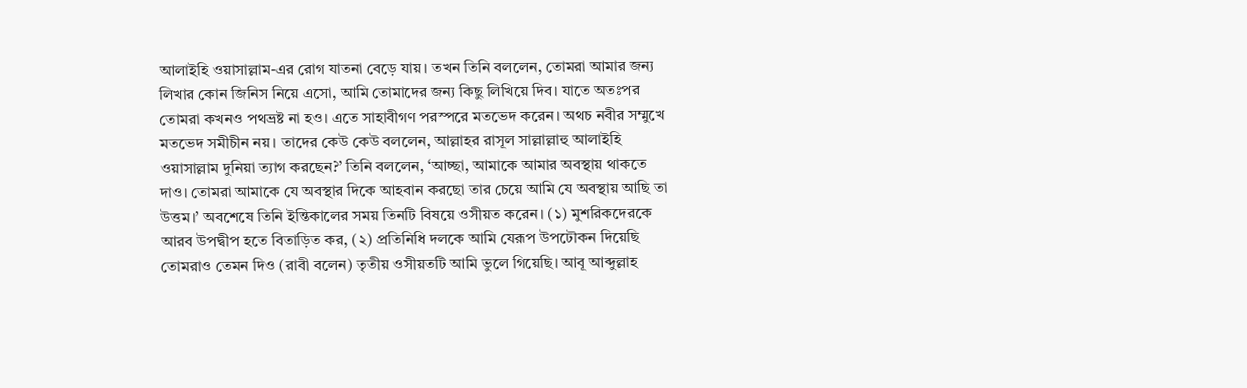আলাইহি ওয়াসাল্লাম-এর রোগ যাতনা বেড়ে যায়। তখন তিনি বললেন, তোমরা আমার জন্য লিখার কোন জিনিস নিয়ে এসো, আমি তোমাদের জন্য কিছু লিখিয়ে দিব। যাতে অতঃপর তোমরা কখনও পথভ্রষ্ট না হও। এতে সাহাবীগণ পরস্পরে মতভেদ করেন। অথচ নবীর সম্মুখে মতভেদ সমীচীন নয়। তাদের কেউ কেউ বললেন, আল্লাহর রাসূল সাল্লাল্লাহু আলাইহি ওয়াসাল্লাম দুনিয়া ত্যাগ করছেন?’ তিনি বললেন, ‘আচ্ছা, আমাকে আমার অবস্থায় থাকতে দাও। তোমরা আমাকে যে অবস্থার দিকে আহবান করছো তার চেয়ে আমি যে অবস্থায় আছি তা উত্তম।’ অবশেষে তিনি ইন্তিকালের সময় তিনটি বিষয়ে ওসীয়ত করেন। (১) মুশরিকদেরকে আরব উপদ্বীপ হতে বিতাড়িত কর, (২) প্রতিনিধি দলকে আমি যেরূপ উপঢৌকন দিয়েছি তোমরাও তেমন দিও (রাবী বলেন) তৃতীয় ওসীয়তটি আমি ভুলে গিয়েছি। আবূ আব্দুল্লাহ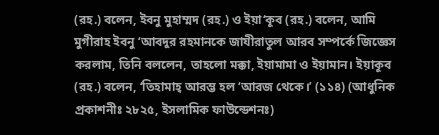(রহ.) বলেন, ইবনু মুহাম্মদ (রহ.) ও ইয়া‘কূব (রহ.) বলেন, আমি মুগীরাহ ইবনু ‘আবদুর রহমানকে জাযীরাতুল আরব সম্পর্কে জিজ্ঞেস করলাম, তিনি বললেন, তাহলো মক্কা, ইয়ামামা ও ইয়ামান। ইয়াকূব (রহ.) বলেন, ‘তিহামাহ্ আরম্ভ হল ‘আরজ থেকে।’ (১১৪) (আধুনিক প্রকাশনীঃ ২৮২৫, ইসলামিক ফাউন্ডেশনঃ)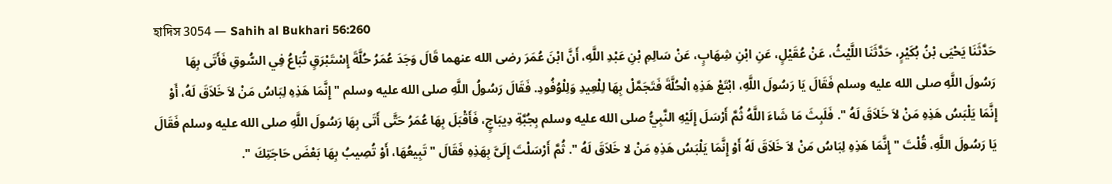হাদিস 3054 — Sahih al Bukhari 56:260
حَدَّثَنَا يَحْيَى بْنُ بُكَيْرٍ، حَدَّثَنَا اللَّيْثُ، عَنْ عُقَيْلٍ، عَنِ ابْنِ شِهَابٍ، عَنْ سَالِمِ بْنِ عَبْدِ اللَّهِ، أَنَّ ابْنَ عُمَرَ رضى الله عنهما قَالَ وَجَدَ عُمَرُ حُلَّةَ إِسْتَبْرَقٍ تُبَاعُ فِي السُّوقِ فَأَتَى بِهَا رَسُولَ اللَّهِ صلى الله عليه وسلم فَقَالَ يَا رَسُولَ اللَّهِ، ابْتَعْ هَذِهِ الْحُلَّةَ فَتَجَمَّلْ بِهَا لِلْعِيدِ وَلِلْوُفُودِ. فَقَالَ رَسُولُ اللَّهِ صلى الله عليه وسلم " إِنَّمَا هَذِهِ لِبَاسُ مَنْ لاَ خَلاَقَ لَهُ، أَوْ إِنَّمَا يَلْبَسُ هَذِهِ مَنْ لاَ خَلاَقَ لَهُ ". فَلَبِثَ مَا شَاءَ اللَّهُ ثُمَّ أَرْسَلَ إِلَيْهِ النَّبِيُّ صلى الله عليه وسلم بِجُبَّةِ دِيبَاجٍ، فَأَقْبَلَ بِهَا عُمَرُ حَتَّى أَتَى بِهَا رَسُولَ اللَّهِ صلى الله عليه وسلم فَقَالَ يَا رَسُولَ اللَّهِ، قُلْتَ " إِنَّمَا هَذِهِ لِبَاسُ مَنْ لاَ خَلاَقَ لَهُ أَوْ إِنَّمَا يَلْبَسُ هَذِهِ مَنْ لا خَلاَقَ لَهُ ". ثُمَّ أَرْسَلْتَ إِلَىَّ بِهَذِهِ فَقَالَ " تَبِيعُهَا، أَوْ تُصِيبُ بِهَا بَعْضَ حَاجَتِكَ ".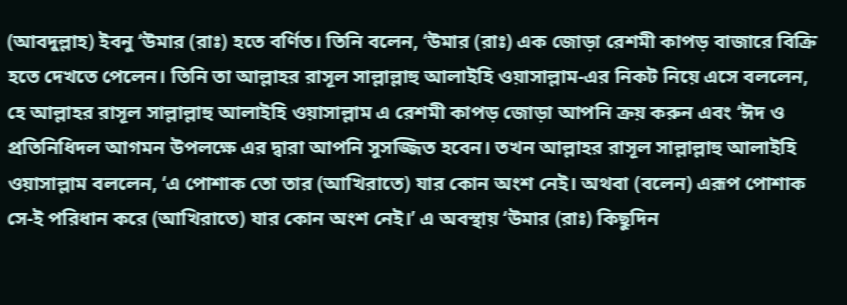(আবদুল্লাহ) ইবনু ‘উমার (রাঃ) হতে বর্ণিত। তিনি বলেন, ‘উমার (রাঃ) এক জোড়া রেশমী কাপড় বাজারে বিক্রি হতে দেখতে পেলেন। তিনি তা আল্লাহর রাসূল সাল্লাল্লাহু আলাইহি ওয়াসাল্লাম-এর নিকট নিয়ে এসে বললেন, হে আল্লাহর রাসূল সাল্লাল্লাহু আলাইহি ওয়াসাল্লাম এ রেশমী কাপড় জোড়া আপনি ক্রয় করুন এবং ‘ঈদ ও প্রতিনিধিদল আগমন উপলক্ষে এর দ্বারা আপনি সুসজ্জিত হবেন। তখন আল্লাহর রাসূল সাল্লাল্লাহু আলাইহি ওয়াসাল্লাম বললেন, ‘এ পোশাক তো তার (আখিরাতে) যার কোন অংশ নেই। অথবা (বলেন) এরূপ পোশাক সে-ই পরিধান করে (আখিরাতে) যার কোন অংশ নেই।’ এ অবস্থায় ‘উমার (রাঃ) কিছুদিন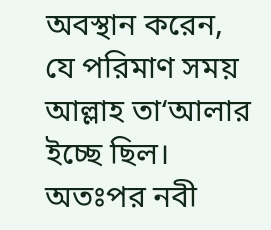অবস্থান করেন, যে পরিমাণ সময় আল্লাহ তা‘আলার ইচ্ছে ছিল। অতঃপর নবী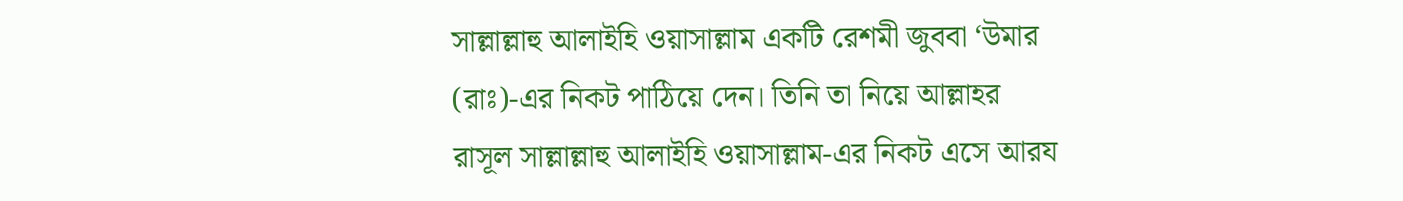সাল্লাল্লাহু আলাইহি ওয়াসাল্লাম একটি রেশমী জুববা ‘উমার (রাঃ)-এর নিকট পাঠিয়ে দেন। তিনি তা নিয়ে আল্লাহর রাসূল সাল্লাল্লাহু আলাইহি ওয়াসাল্লাম-এর নিকট এসে আরয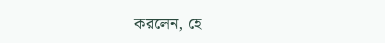করলেন, হে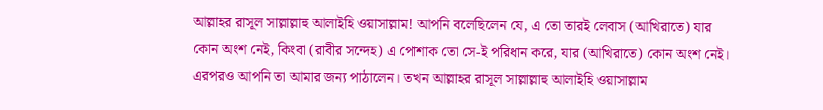আল্লাহর রাসূল সাল্লাল্লাহু আলাইহি ওয়াসাল্লাম! আপনি বলেছিলেন যে, এ তো তারই লেবাস (আখিরাতে) যার কোন অংশ নেই, কিংবা (রাবীর সন্দেহ) এ পোশাক তো সে-ই পরিধান করে, যার (আখিরাতে) কোন অংশ নেই। এরপরও আপনি তা আমার জন্য পাঠালেন। তখন আল্লাহর রাসূল সাল্লাল্লাহু আলাইহি ওয়াসাল্লাম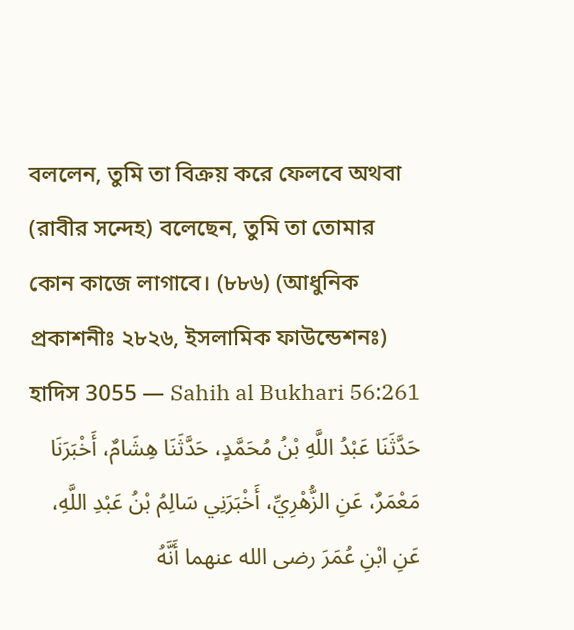বললেন, তুমি তা বিক্রয় করে ফেলবে অথবা (রাবীর সন্দেহ) বলেছেন, তুমি তা তোমার কোন কাজে লাগাবে। (৮৮৬) (আধুনিক প্রকাশনীঃ ২৮২৬, ইসলামিক ফাউন্ডেশনঃ)
হাদিস 3055 — Sahih al Bukhari 56:261
حَدَّثَنَا عَبْدُ اللَّهِ بْنُ مُحَمَّدٍ، حَدَّثَنَا هِشَامٌ، أَخْبَرَنَا مَعْمَرٌ، عَنِ الزُّهْرِيِّ، أَخْبَرَنِي سَالِمُ بْنُ عَبْدِ اللَّهِ، عَنِ ابْنِ عُمَرَ رضى الله عنهما أَنَّهُ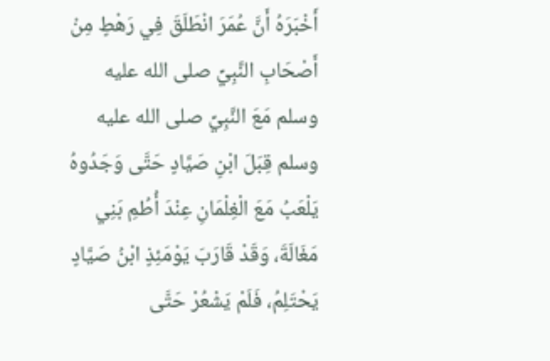أَخْبَرَهُ أَنَّ عُمَرَ انْطَلَقَ فِي رَهْطٍ مِنْ أَصْحَابِ النَّبِيِّ صلى الله عليه وسلم مَعَ النَّبِيِّ صلى الله عليه وسلم قِبَلَ ابْنِ صَيَّادٍ حَتَّى وَجَدُوهُ يَلْعَبُ مَعَ الْغِلْمَانِ عِنْدَ أُطُمِ بَنِي مَغَالَةَ، وَقَدْ قَارَبَ يَوْمَئِذٍ ابْنُ صَيَّادٍ يَحْتَلِمُ، فَلَمْ يَشْعُرْ حَتَّى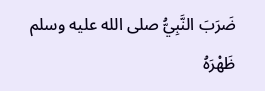ضَرَبَ النَّبِيُّ صلى الله عليه وسلم ظَهْرَهُ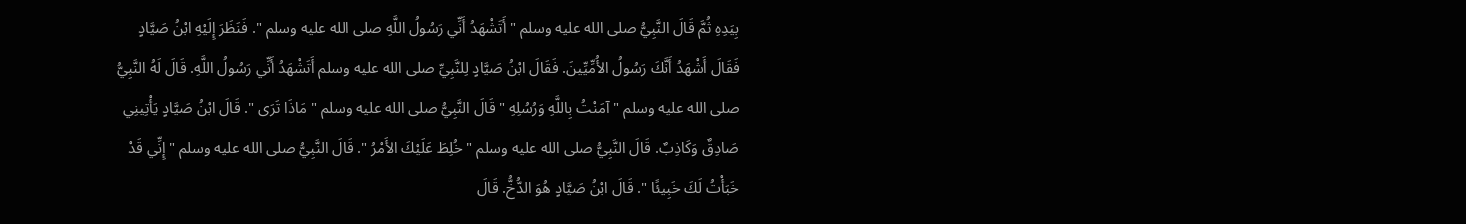بِيَدِهِ ثُمَّ قَالَ النَّبِيُّ صلى الله عليه وسلم " أَتَشْهَدُ أَنِّي رَسُولُ اللَّهِ صلى الله عليه وسلم ". فَنَظَرَ إِلَيْهِ ابْنُ صَيَّادٍ فَقَالَ أَشْهَدُ أَنَّكَ رَسُولُ الأُمِّيِّينَ. فَقَالَ ابْنُ صَيَّادٍ لِلنَّبِيِّ صلى الله عليه وسلم أَتَشْهَدُ أَنِّي رَسُولُ اللَّهِ. قَالَ لَهُ النَّبِيُّ صلى الله عليه وسلم " آمَنْتُ بِاللَّهِ وَرُسُلِهِ " قَالَ النَّبِيُّ صلى الله عليه وسلم " مَاذَا تَرَى ". قَالَ ابْنُ صَيَّادٍ يَأْتِينِي صَادِقٌ وَكَاذِبٌ. قَالَ النَّبِيُّ صلى الله عليه وسلم " خُلِطَ عَلَيْكَ الأَمْرُ ". قَالَ النَّبِيُّ صلى الله عليه وسلم " إِنِّي قَدْ خَبَأْتُ لَكَ خَبِيئًا ". قَالَ ابْنُ صَيَّادٍ هُوَ الدُّخُّ. قَالَ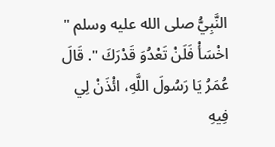النَّبِيُّ صلى الله عليه وسلم " اخْسَأْ فَلَنْ تَعْدُوَ قَدْرَكَ ". قَالَ عُمَرُ يَا رَسُولَ اللَّهِ، ائْذَنْ لِي فِيهِ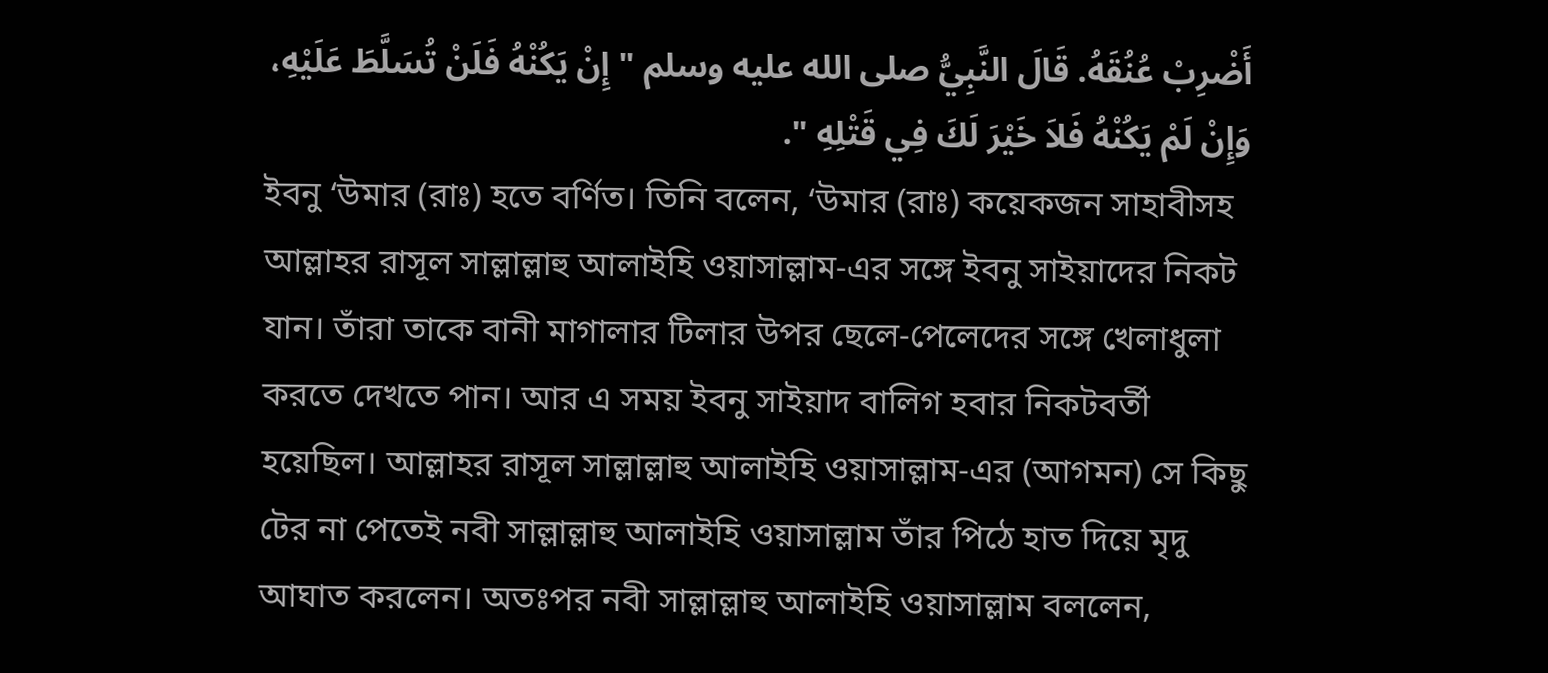أَضْرِبْ عُنُقَهُ. قَالَ النَّبِيُّ صلى الله عليه وسلم " إِنْ يَكُنْهُ فَلَنْ تُسَلَّطَ عَلَيْهِ، وَإِنْ لَمْ يَكُنْهُ فَلاَ خَيْرَ لَكَ فِي قَتْلِهِ ".
ইবনু ‘উমার (রাঃ) হতে বর্ণিত। তিনি বলেন, ‘উমার (রাঃ) কয়েকজন সাহাবীসহ আল্লাহর রাসূল সাল্লাল্লাহু আলাইহি ওয়াসাল্লাম-এর সঙ্গে ইবনু সাইয়াদের নিকট যান। তাঁরা তাকে বানী মাগালার টিলার উপর ছেলে-পেলেদের সঙ্গে খেলাধুলা করতে দেখতে পান। আর এ সময় ইবনু সাইয়াদ বালিগ হবার নিকটবর্তী হয়েছিল। আল্লাহর রাসূল সাল্লাল্লাহু আলাইহি ওয়াসাল্লাম-এর (আগমন) সে কিছু টের না পেতেই নবী সাল্লাল্লাহু আলাইহি ওয়াসাল্লাম তাঁর পিঠে হাত দিয়ে মৃদু আঘাত করলেন। অতঃপর নবী সাল্লাল্লাহু আলাইহি ওয়াসাল্লাম বললেন,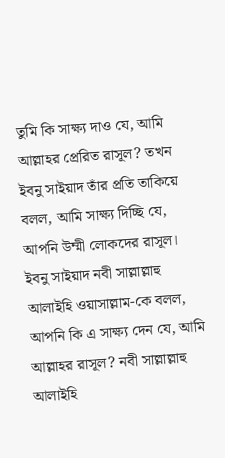তুমি কি সাক্ষ্য দাও যে, আমি আল্লাহর প্রেরিত রাসূল? তখন ইবনু সাইয়াদ তাঁর প্রতি তাকিয়ে বলল, আমি সাক্ষ্য দিচ্ছি যে, আপনি উম্মী লোকদের রাসূল। ইবনু সাইয়াদ নবী সাল্লাল্লাহু আলাইহি ওয়াসাল্লাম-কে বলল, আপনি কি এ সাক্ষ্য দেন যে, আমি আল্লাহর রাসূল? নবী সাল্লাল্লাহু আলাইহি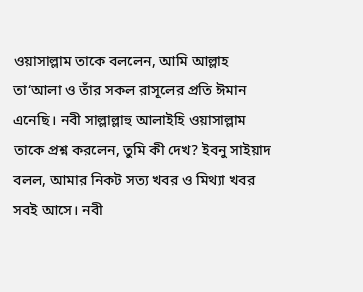ওয়াসাল্লাম তাকে বললেন, আমি আল্লাহ তা‘আলা ও তাঁর সকল রাসূলের প্রতি ঈমান এনেছি। নবী সাল্লাল্লাহু আলাইহি ওয়াসাল্লাম তাকে প্রশ্ন করলেন, তুমি কী দেখ? ইবনু সাইয়াদ বলল, আমার নিকট সত্য খবর ও মিথ্যা খবর সবই আসে। নবী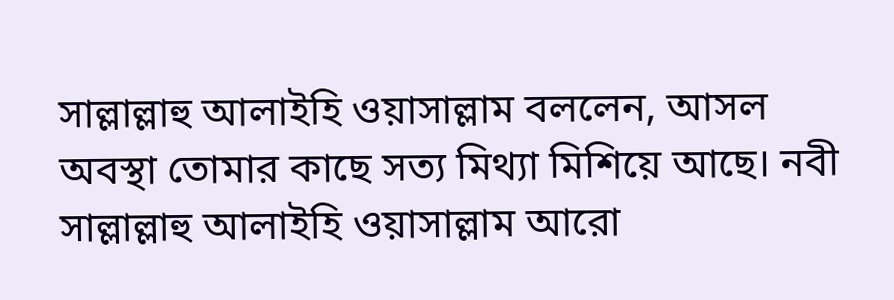সাল্লাল্লাহু আলাইহি ওয়াসাল্লাম বললেন, আসল অবস্থা তোমার কাছে সত্য মিথ্যা মিশিয়ে আছে। নবী সাল্লাল্লাহু আলাইহি ওয়াসাল্লাম আরো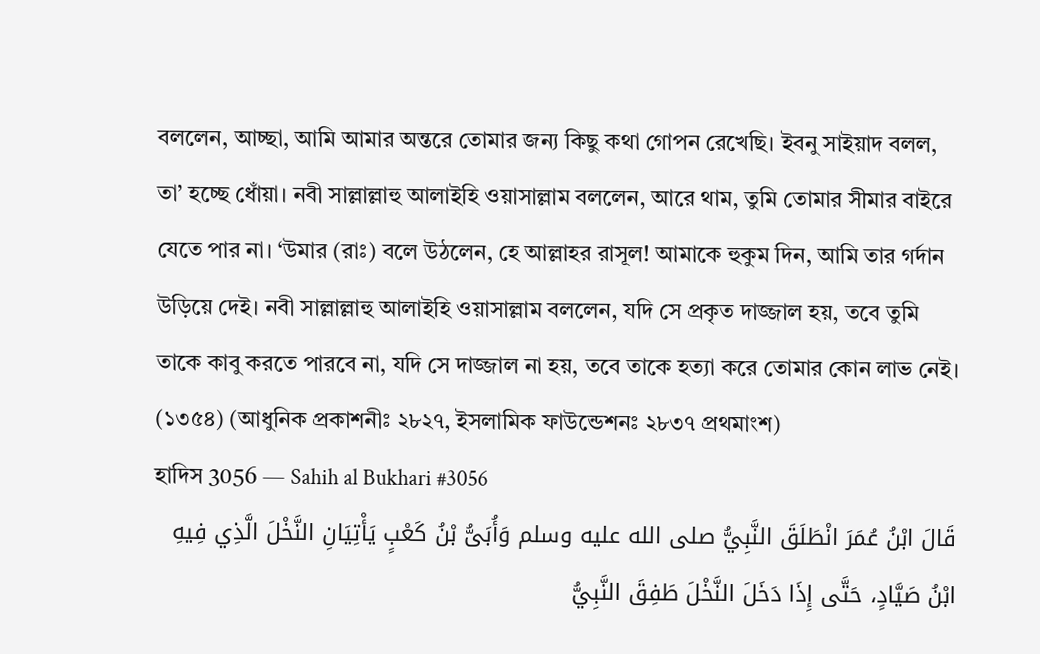বললেন, আচ্ছা, আমি আমার অন্তরে তোমার জন্য কিছু কথা গোপন রেখেছি। ইবনু সাইয়াদ বলল, তা’ হচ্ছে ধোঁয়া। নবী সাল্লাল্লাহু আলাইহি ওয়াসাল্লাম বললেন, আরে থাম, তুমি তোমার সীমার বাইরে যেতে পার না। ‘উমার (রাঃ) বলে উঠলেন, হে আল্লাহর রাসূল! আমাকে হুকুম দিন, আমি তার গর্দান উড়িয়ে দেই। নবী সাল্লাল্লাহু আলাইহি ওয়াসাল্লাম বললেন, যদি সে প্রকৃত দাজ্জাল হয়, তবে তুমি তাকে কাবু করতে পারবে না, যদি সে দাজ্জাল না হয়, তবে তাকে হত্যা করে তোমার কোন লাভ নেই। (১৩৫৪) (আধুনিক প্রকাশনীঃ ২৮২৭, ইসলামিক ফাউন্ডেশনঃ ২৮৩৭ প্রথমাংশ)
হাদিস 3056 — Sahih al Bukhari #3056
قَالَ ابْنُ عُمَرَ انْطَلَقَ النَّبِيُّ صلى الله عليه وسلم وَأُبَىُّ بْنُ كَعْبٍ يَأْتِيَانِ النَّخْلَ الَّذِي فِيهِ ابْنُ صَيَّادٍ، حَتَّى إِذَا دَخَلَ النَّخْلَ طَفِقَ النَّبِيُّ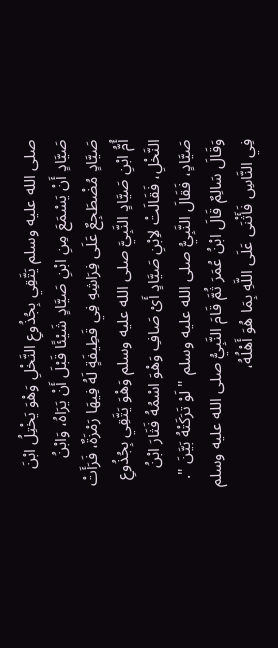صلى الله عليه وسلم يَتَّقِي بِجُذُوعِ النَّخْلِ وَهْوَ يَخْتِلُ ابْنَ صَيَّادٍ أَنْ يَسْمَعَ مِنِ ابْنِ صَيَّادٍ شَيْئًا قَبْلَ أَنْ يَرَاهُ، وَابْنُ صَيَّادٍ مُضْطَجِعٌ عَلَى فِرَاشِهِ فِي قَطِيفَةٍ لَهُ فِيهَا رَمْزَةٌ، فَرَأَتْ أُمُّ ابْنِ صَيَّادٍ النَّبِيَّ صلى الله عليه وسلم وَهْوَ يَتَّقِي بِجُذُوعِ النَّخْلِ، فَقَالَتْ لاِبْنِ صَيَّادٍ أَىْ صَافِ وَهْوَ اسْمُهُ فَثَارَ ابْنُ صَيَّادٍ، فَقَالَ النَّبِيُّ صلى الله عليه وسلم " لَوْ تَرَكَتْهُ بَيَّنَ ". وَقَالَ سَالِمٌ قَالَ ابْنُ عُمَرَ ثُمَّ قَامَ النَّبِيُّ صلى الله عليه وسلم فِي النَّاسِ فَأَثْنَى عَلَى اللَّهِ بِمَا هُوَ أَهْلُهُ،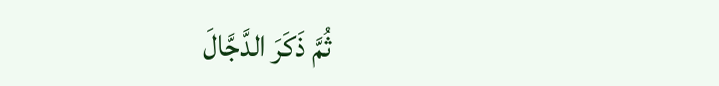ثُمَّ ذَكَرَ الدَّجَّالَ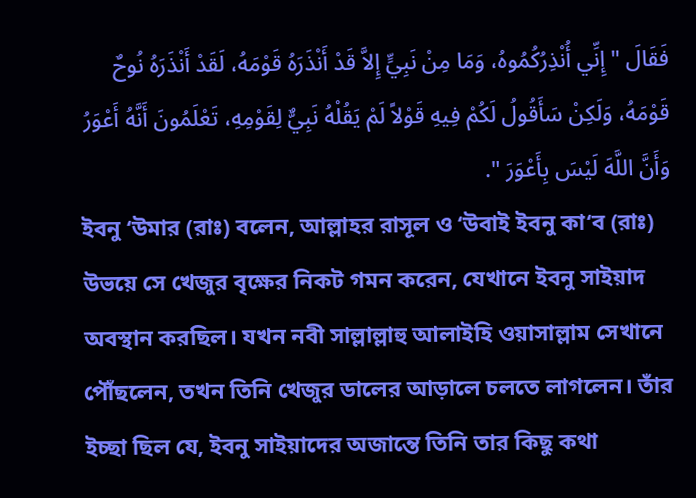فَقَالَ " إِنِّي أُنْذِرُكُمُوهُ، وَمَا مِنْ نَبِيٍّ إِلاَّ قَدْ أَنْذَرَهُ قَوْمَهُ، لَقَدْ أَنْذَرَهُ نُوحٌ قَوْمَهُ، وَلَكِنْ سَأَقُولُ لَكُمْ فِيهِ قَوْلاً لَمْ يَقُلْهُ نَبِيٌّ لِقَوْمِهِ، تَعْلَمُونَ أَنَّهُ أَعْوَرُ وَأَنَّ اللَّهَ لَيْسَ بِأَعْوَرَ ".
ইবনু ‘উমার (রাঃ) বলেন, আল্লাহর রাসূল ও ‘উবাই ইবনু কা‘ব (রাঃ) উভয়ে সে খেজুর বৃক্ষের নিকট গমন করেন, যেখানে ইবনু সাইয়াদ অবস্থান করছিল। যখন নবী সাল্লাল্লাহু আলাইহি ওয়াসাল্লাম সেখানে পৌঁছলেন, তখন তিনি খেজুর ডালের আড়ালে চলতে লাগলেন। তাঁর ইচ্ছা ছিল যে, ইবনু সাইয়াদের অজান্তে তিনি তার কিছু কথা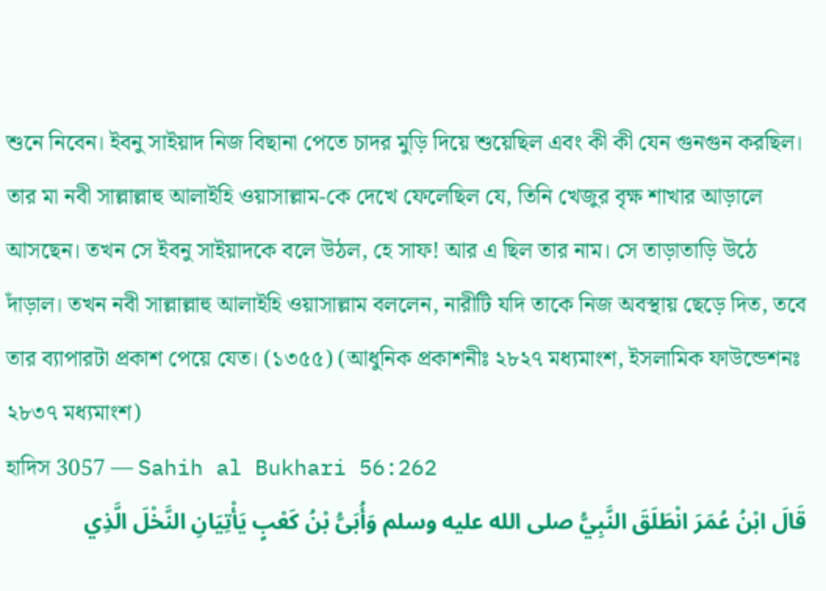শুনে নিবেন। ইবনু সাইয়াদ নিজ বিছানা পেতে চাদর মুড়ি দিয়ে শুয়েছিল এবং কী কী যেন গুনগুন করছিল। তার মা নবী সাল্লাল্লাহু আলাইহি ওয়াসাল্লাম-কে দেখে ফেলেছিল যে, তিনি খেজুর বৃক্ষ শাখার আড়ালে আসছেন। তখন সে ইবনু সাইয়াদকে বলে উঠল, হে সাফ! আর এ ছিল তার নাম। সে তাড়াতাড়ি উঠে দাঁড়াল। তখন নবী সাল্লাল্লাহু আলাইহি ওয়াসাল্লাম বললেন, নারীটি যদি তাকে নিজ অবস্থায় ছেড়ে দিত, তবে তার ব্যাপারটা প্রকাশ পেয়ে যেত। (১৩৫৫) (আধুনিক প্রকাশনীঃ ২৮২৭ মধ্যমাংশ, ইসলামিক ফাউন্ডেশনঃ ২৮৩৭ মধ্যমাংশ)
হাদিস 3057 — Sahih al Bukhari 56:262
قَالَ ابْنُ عُمَرَ انْطَلَقَ النَّبِيُّ صلى الله عليه وسلم وَأُبَىُّ بْنُ كَعْبٍ يَأْتِيَانِ النَّخْلَ الَّذِي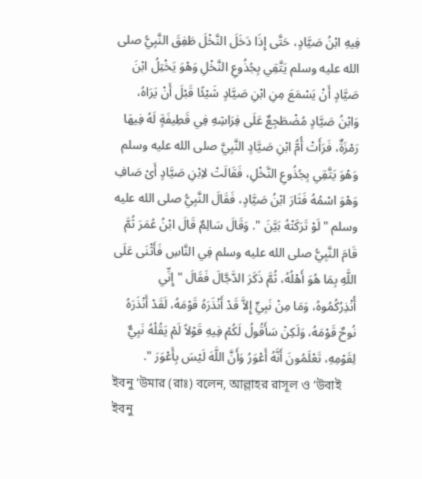فِيهِ ابْنُ صَيَّادٍ، حَتَّى إِذَا دَخَلَ النَّخْلَ طَفِقَ النَّبِيُّ صلى الله عليه وسلم يَتَّقِي بِجُذُوعِ النَّخْلِ وَهْوَ يَخْتِلُ ابْنَ صَيَّادٍ أَنْ يَسْمَعَ مِنِ ابْنِ صَيَّادٍ شَيْئًا قَبْلَ أَنْ يَرَاهُ، وَابْنُ صَيَّادٍ مُضْطَجِعٌ عَلَى فِرَاشِهِ فِي قَطِيفَةٍ لَهُ فِيهَا رَمْزَةٌ، فَرَأَتْ أُمُّ ابْنِ صَيَّادٍ النَّبِيَّ صلى الله عليه وسلم وَهْوَ يَتَّقِي بِجُذُوعِ النَّخْلِ، فَقَالَتْ لاِبْنِ صَيَّادٍ أَىْ صَافِ وَهْوَ اسْمُهُ فَثَارَ ابْنُ صَيَّادٍ، فَقَالَ النَّبِيُّ صلى الله عليه وسلم " لَوْ تَرَكَتْهُ بَيَّنَ ". وَقَالَ سَالِمٌ قَالَ ابْنُ عُمَرَ ثُمَّ قَامَ النَّبِيُّ صلى الله عليه وسلم فِي النَّاسِ فَأَثْنَى عَلَى اللَّهِ بِمَا هُوَ أَهْلُهُ، ثُمَّ ذَكَرَ الدَّجَّالَ فَقَالَ " إِنِّي أُنْذِرُكُمُوهُ، وَمَا مِنْ نَبِيٍّ إِلاَّ قَدْ أَنْذَرَهُ قَوْمَهُ، لَقَدْ أَنْذَرَهُ نُوحٌ قَوْمَهُ، وَلَكِنْ سَأَقُولُ لَكُمْ فِيهِ قَوْلاً لَمْ يَقُلْهُ نَبِيٌّ لِقَوْمِهِ، تَعْلَمُونَ أَنَّهُ أَعْوَرُ وَأَنَّ اللَّهَ لَيْسَ بِأَعْوَرَ ".
ইবনু ‘উমার (রাঃ) বলেন, আল্লাহর রাসূল ও ‘উবাই ইবনু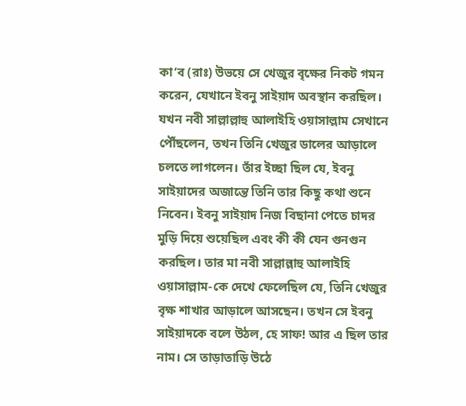কা‘ব (রাঃ) উভয়ে সে খেজুর বৃক্ষের নিকট গমন করেন, যেখানে ইবনু সাইয়াদ অবস্থান করছিল। যখন নবী সাল্লাল্লাহু আলাইহি ওয়াসাল্লাম সেখানে পৌঁছলেন, তখন তিনি খেজুর ডালের আড়ালে চলতে লাগলেন। তাঁর ইচ্ছা ছিল যে, ইবনু সাইয়াদের অজান্তে তিনি তার কিছু কথা শুনে নিবেন। ইবনু সাইয়াদ নিজ বিছানা পেতে চাদর মুড়ি দিয়ে শুয়েছিল এবং কী কী যেন গুনগুন করছিল। তার মা নবী সাল্লাল্লাহু আলাইহি ওয়াসাল্লাম-কে দেখে ফেলেছিল যে, তিনি খেজুর বৃক্ষ শাখার আড়ালে আসছেন। তখন সে ইবনু সাইয়াদকে বলে উঠল, হে সাফ! আর এ ছিল তার নাম। সে তাড়াতাড়ি উঠে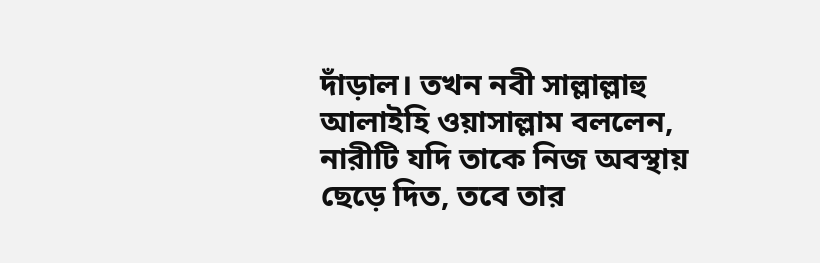দাঁড়াল। তখন নবী সাল্লাল্লাহু আলাইহি ওয়াসাল্লাম বললেন, নারীটি যদি তাকে নিজ অবস্থায় ছেড়ে দিত, তবে তার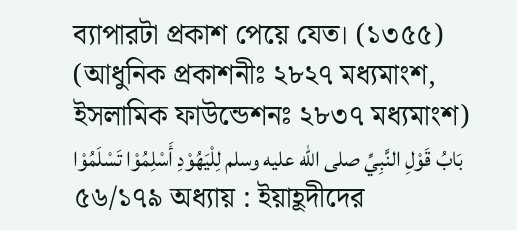ব্যাপারটা প্রকাশ পেয়ে যেত। (১৩৫৫) (আধুনিক প্রকাশনীঃ ২৮২৭ মধ্যমাংশ, ইসলামিক ফাউন্ডেশনঃ ২৮৩৭ মধ্যমাংশ)
بَابُ قَوْلِ النَّبِيِّ صلى الله عليه وسلم لِلْيَهُوْدِ أَسْلِمُوْا تَسْلَمُوْا ৫৬/১৭৯ অধ্যায় : ইয়াহূদীদের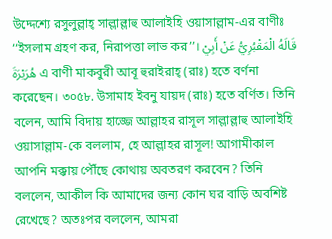উদ্দেশ্যে রসুলুল্লাহ্ সাল্লাল্লাহু আলাইহি ওয়াসাল্লাম-এর বাণীঃ ‘‘ইসলাম গ্রহণ কর, নিরাপত্তা লাভ কর’’। قَالَهُ الْمَقْبُرِيُّ عَنْ أَبِيْ هُرَيْرَةَ এ বাণী মাকবুরী আবূ হুরাইরাহ্ (রাঃ) হতে বর্ণনা করেছেন। ৩০৫৮. উসামাহ ইবনু যায়দ (রাঃ) হতে বর্ণিত। তিনি বলেন, আমি বিদায় হাজ্জে আল্লাহর রাসূল সাল্লাল্লাহু আলাইহি ওয়াসাল্লাম-কে বললাম, হে আল্লাহর রাসূল! আগামীকাল আপনি মক্কায় পৌঁছে কোথায় অবতরণ করবেন? তিনি বললেন, আকীল কি আমাদের জন্য কোন ঘর বাড়ি অবশিষ্ট রেখেছে? অতঃপর বললেন, আমরা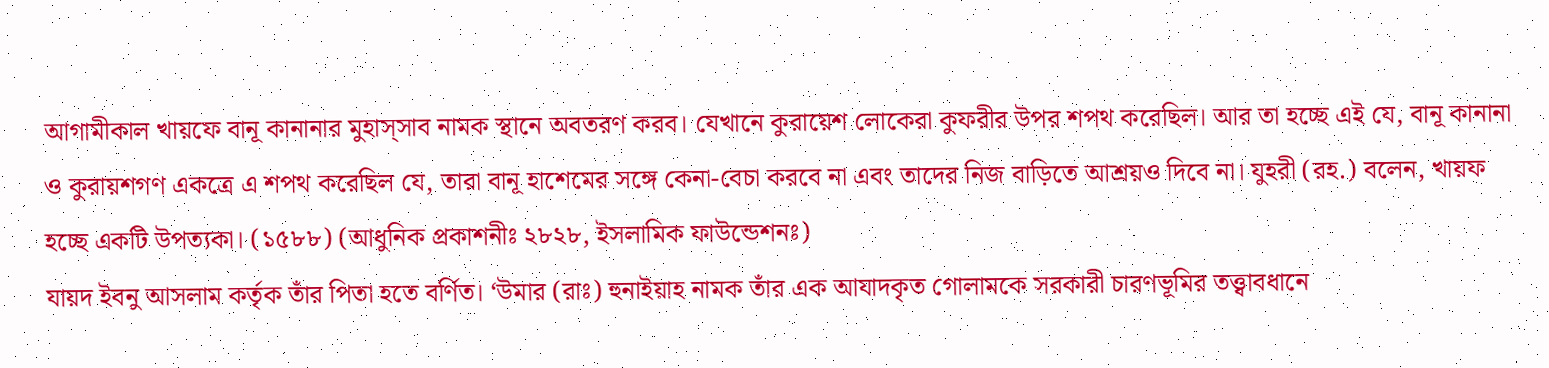আগামীকাল খায়ফে বানূ কানানার মুহাস্সাব নামক স্থানে অবতরণ করব। যেখানে কুরায়েশ লোকেরা কুফরীর উপর শপথ করেছিল। আর তা হচ্ছে এই যে, বানূ কানানা ও কুরায়শগণ একত্রে এ শপথ করেছিল যে, তারা বানূ হাশেমের সঙ্গে কেনা-বেচা করবে না এবং তাদের নিজ বাড়িতে আশ্রয়ও দিবে না। যুহরী (রহ.) বলেন, খায়ফ হচ্ছে একটি উপত্যকা। (১৫৮৮) (আধুনিক প্রকাশনীঃ ২৮২৮, ইসলামিক ফাউন্ডেশনঃ)
যায়দ ইবনু আসলাম কর্তৃক তাঁর পিতা হতে বর্ণিত। ‘উমার (রাঃ) হুনাইয়াহ নামক তাঁর এক আযাদকৃত গোলামকে সরকারী চারণভূমির তত্ত্বাবধানে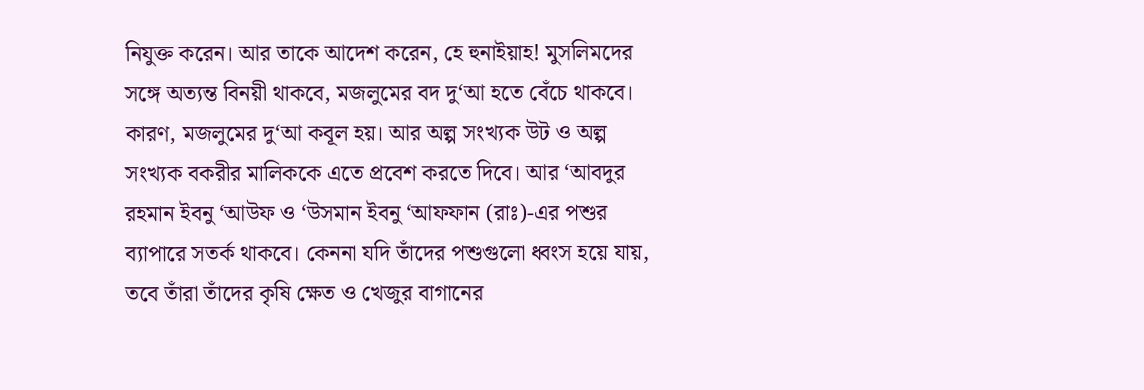নিযুক্ত করেন। আর তাকে আদেশ করেন, হে হুনাইয়াহ! মুসলিমদের সঙ্গে অত্যন্ত বিনয়ী থাকবে, মজলুমের বদ দু‘আ হতে বেঁচে থাকবে। কারণ, মজলুমের দু‘আ কবূল হয়। আর অল্প সংখ্যক উট ও অল্প সংখ্যক বকরীর মালিককে এতে প্রবেশ করতে দিবে। আর ‘আবদুর রহমান ইবনু ‘আউফ ও ‘উসমান ইবনু ‘আফফান (রাঃ)-এর পশুর ব্যাপারে সতর্ক থাকবে। কেননা যদি তাঁদের পশুগুলো ধ্বংস হয়ে যায়, তবে তাঁরা তাঁদের কৃষি ক্ষেত ও খেজুর বাগানের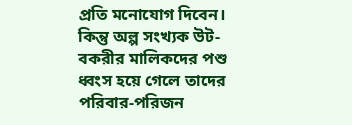প্রতি মনোযোগ দিবেন। কিন্তু অল্প সংখ্যক উট-বকরীর মালিকদের পশু ধ্বংস হয়ে গেলে তাদের পরিবার-পরিজন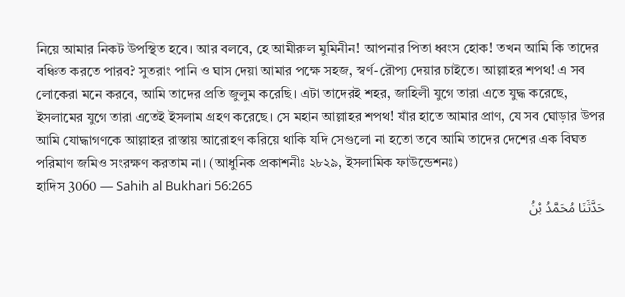নিয়ে আমার নিকট উপস্থিত হবে। আর বলবে, হে আমীরুল মুমিনীন! আপনার পিতা ধ্বংস হোক! তখন আমি কি তাদের বঞ্চিত করতে পারব? সুতরাং পানি ও ঘাস দেয়া আমার পক্ষে সহজ, স্বর্ণ-রৌপ্য দেয়ার চাইতে। আল্লাহর শপথ! এ সব লোকেরা মনে করবে, আমি তাদের প্রতি জুলুম করেছি। এটা তাদেরই শহর, জাহিলী যুগে তারা এতে যুদ্ধ করেছে, ইসলামের যুগে তারা এতেই ইসলাম গ্রহণ করেছে। সে মহান আল্লাহর শপথ! যাঁর হাতে আমার প্রাণ, যে সব ঘোড়ার উপর আমি যোদ্ধাগণকে আল্লাহর রাস্তায় আরোহণ করিয়ে থাকি যদি সেগুলো না হতো তবে আমি তাদের দেশের এক বিঘত পরিমাণ জমিও সংরক্ষণ করতাম না। (আধুনিক প্রকাশনীঃ ২৮২৯, ইসলামিক ফাউন্ডেশনঃ)
হাদিস 3060 — Sahih al Bukhari 56:265
حَدَّثَنَا مُحَمَّدُ بْنُ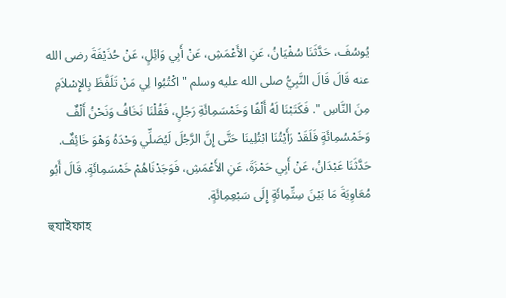يُوسُفَ، حَدَّثَنَا سُفْيَانُ، عَنِ الأَعْمَشِ، عَنْ أَبِي وَائِلٍ، عَنْ حُذَيْفَةَ رضى الله عنه قَالَ قَالَ النَّبِيُّ صلى الله عليه وسلم " اكْتُبُوا لِي مَنْ تَلَفَّظَ بِالإِسْلاَمِ مِنَ النَّاسِ ". فَكَتَبْنَا لَهُ أَلْفًا وَخَمْسَمِائَةِ رَجُلٍ، فَقُلْنَا نَخَافُ وَنَحْنُ أَلْفٌ وَخَمْسُمِائَةٍ فَلَقَدْ رَأَيْتُنَا ابْتُلِينَا حَتَّى إِنَّ الرَّجُلَ لَيُصَلِّي وَحْدَهُ وَهْوَ خَائِفٌ. حَدَّثَنَا عَبْدَانُ، عَنْ أَبِي حَمْزَةَ، عَنِ الأَعْمَشِ، فَوَجَدْنَاهُمْ خَمْسَمِائَةٍ. قَالَ أَبُو مُعَاوِيَةَ مَا بَيْنَ سِتِّمِائَةٍ إِلَى سَبْعِمِائَةٍ.
হুযাইফাহ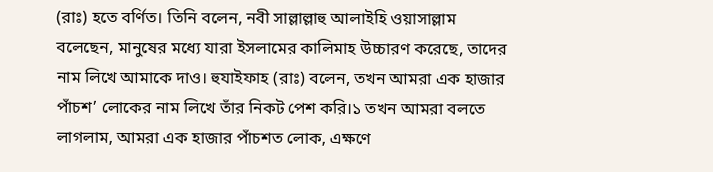(রাঃ) হতে বর্ণিত। তিনি বলেন, নবী সাল্লাল্লাহু আলাইহি ওয়াসাল্লাম বলেছেন, মানুষের মধ্যে যারা ইসলামের কালিমাহ উচ্চারণ করেছে, তাদের নাম লিখে আমাকে দাও। হুযাইফাহ (রাঃ) বলেন, তখন আমরা এক হাজার পাঁচশ’ লোকের নাম লিখে তাঁর নিকট পেশ করি।১ তখন আমরা বলতে লাগলাম, আমরা এক হাজার পাঁচশত লোক, এক্ষণে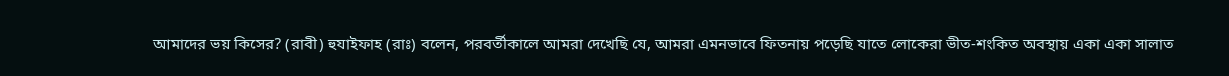আমাদের ভয় কিসের? (রাবী) হুযাইফাহ (রাঃ) বলেন, পরবর্তীকালে আমরা দেখেছি যে, আমরা এমনভাবে ফিতনায় পড়েছি যাতে লোকেরা ভীত-শংকিত অবস্থায় একা একা সালাত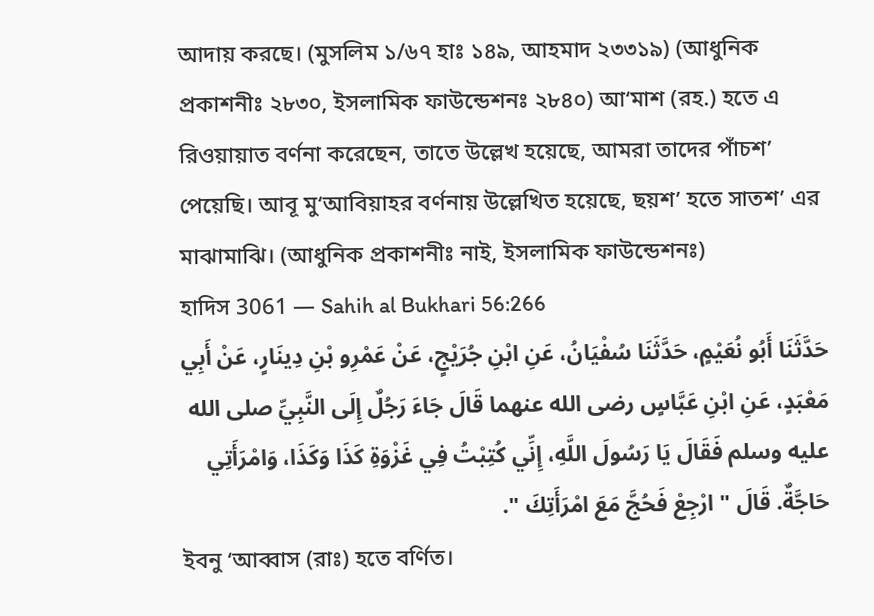আদায় করছে। (মুসলিম ১/৬৭ হাঃ ১৪৯, আহমাদ ২৩৩১৯) (আধুনিক প্রকাশনীঃ ২৮৩০, ইসলামিক ফাউন্ডেশনঃ ২৮৪০) আ‘মাশ (রহ.) হতে এ রিওয়ায়াত বর্ণনা করেছেন, তাতে উল্লেখ হয়েছে, আমরা তাদের পাঁচশ’ পেয়েছি। আবূ মু‘আবিয়াহর বর্ণনায় উল্লেখিত হয়েছে, ছয়শ’ হতে সাতশ’ এর মাঝামাঝি। (আধুনিক প্রকাশনীঃ নাই, ইসলামিক ফাউন্ডেশনঃ)
হাদিস 3061 — Sahih al Bukhari 56:266
حَدَّثَنَا أَبُو نُعَيْمٍ، حَدَّثَنَا سُفْيَانُ، عَنِ ابْنِ جُرَيْجٍ، عَنْ عَمْرِو بْنِ دِينَارٍ، عَنْ أَبِي مَعْبَدٍ، عَنِ ابْنِ عَبَّاسٍ رضى الله عنهما قَالَ جَاءَ رَجُلٌ إِلَى النَّبِيِّ صلى الله عليه وسلم فَقَالَ يَا رَسُولَ اللَّهِ، إِنِّي كُتِبْتُ فِي غَزْوَةِ كَذَا وَكَذَا، وَامْرَأَتِي حَاجَّةٌ. قَالَ " ارْجِعْ فَحُجَّ مَعَ امْرَأَتِكَ ".
ইবনু ‘আব্বাস (রাঃ) হতে বর্ণিত।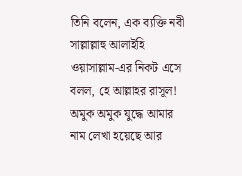তিনি বলেন, এক ব্যক্তি নবী সাল্লাল্লাহু আলাইহি ওয়াসাল্লাম-এর নিকট এসে বলল, হে আল্লাহর রাসূল! অমুক অমুক যুদ্ধে আমার নাম লেখা হয়েছে আর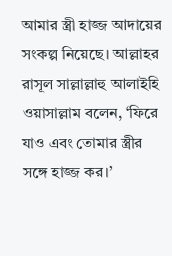আমার স্ত্রী হাজ্জ আদায়ের সংকল্প নিয়েছে। আল্লাহর রাসূল সাল্লাল্লাহু আলাইহি ওয়াসাল্লাম বলেন, ‘ফিরে যাও এবং তোমার স্ত্রীর সঙ্গে হাজ্জ কর।’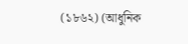(১৮৬২) (আধুনিক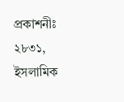প্রকাশনীঃ ২৮৩১, ইসলামিক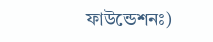ফাউন্ডেশনঃ)